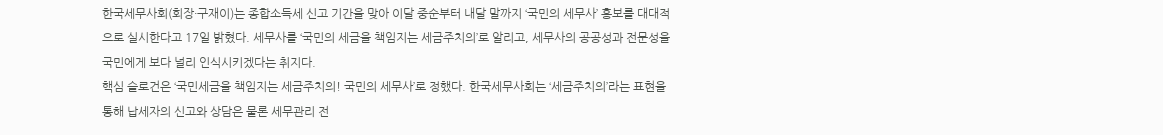한국세무사회(회장·구재이)는 종합소득세 신고 기간을 맞아 이달 중순부터 내달 말까지 ‘국민의 세무사’ 홍보를 대대적으로 실시한다고 17일 밝혔다. 세무사를 ‘국민의 세금을 책임지는 세금주치의’로 알리고, 세무사의 공공성과 전문성을 국민에게 보다 널리 인식시키겠다는 취지다.
핵심 슬로건은 ‘국민세금을 책임지는 세금주치의! 국민의 세무사’로 정했다. 한국세무사회는 ‘세금주치의’라는 표현을 통해 납세자의 신고와 상담은 물론 세무관리 전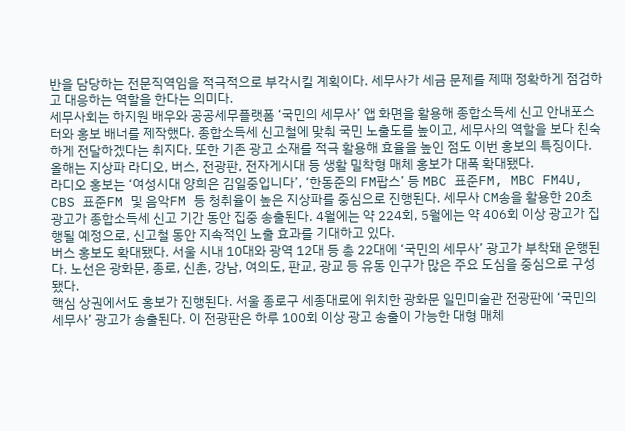반을 담당하는 전문직역임을 적극적으로 부각시킬 계획이다. 세무사가 세금 문제를 제때 정확하게 점검하고 대응하는 역할을 한다는 의미다.
세무사회는 하지원 배우와 공공세무플랫폼 ‘국민의 세무사’ 앱 화면을 활용해 종합소득세 신고 안내포스터와 홍보 배너를 제작했다. 종합소득세 신고철에 맞춰 국민 노출도를 높이고, 세무사의 역할을 보다 친숙하게 전달하겠다는 취지다. 또한 기존 광고 소재를 적극 활용해 효율을 높인 점도 이번 홍보의 특징이다.
올해는 지상파 라디오, 버스, 전광판, 전자게시대 등 생활 밀착형 매체 홍보가 대폭 확대됐다.
라디오 홍보는 ‘여성시대 양희은 김일중입니다’, ‘한동준의 FM팝스’ 등 MBC 표준FM, MBC FM4U, CBS 표준FM 및 음악FM 등 청취율이 높은 지상파를 중심으로 진행된다. 세무사 CM송을 활용한 20초 광고가 종합소득세 신고 기간 동안 집중 송출된다. 4월에는 약 224회, 5월에는 약 406회 이상 광고가 집행될 예정으로, 신고철 동안 지속적인 노출 효과를 기대하고 있다.
버스 홍보도 확대됐다. 서울 시내 10대와 광역 12대 등 총 22대에 ‘국민의 세무사’ 광고가 부착돼 운행된다. 노선은 광화문, 종로, 신촌, 강남, 여의도, 판교, 광교 등 유동 인구가 많은 주요 도심을 중심으로 구성됐다.
핵심 상권에서도 홍보가 진행된다. 서울 종로구 세종대로에 위치한 광화문 일민미술관 전광판에 ‘국민의 세무사’ 광고가 송출된다. 이 전광판은 하루 100회 이상 광고 송출이 가능한 대형 매체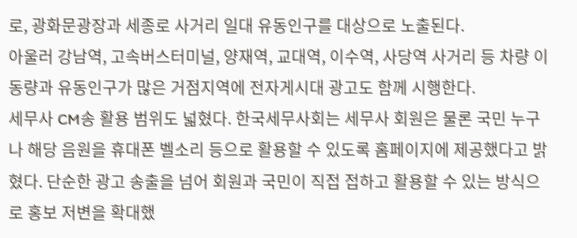로, 광화문광장과 세종로 사거리 일대 유동인구를 대상으로 노출된다.
아울러 강남역, 고속버스터미널, 양재역, 교대역, 이수역, 사당역 사거리 등 차량 이동량과 유동인구가 많은 거점지역에 전자게시대 광고도 함께 시행한다.
세무사 CM송 활용 범위도 넓혔다. 한국세무사회는 세무사 회원은 물론 국민 누구나 해당 음원을 휴대폰 벨소리 등으로 활용할 수 있도록 홈페이지에 제공했다고 밝혔다. 단순한 광고 송출을 넘어 회원과 국민이 직접 접하고 활용할 수 있는 방식으로 홍보 저변을 확대했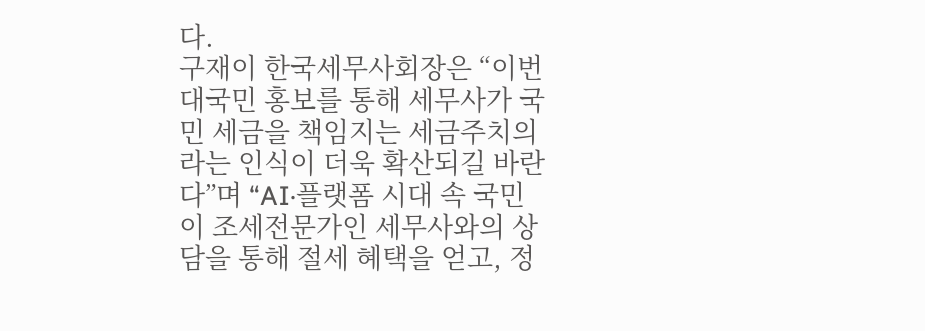다.
구재이 한국세무사회장은 “이번 대국민 홍보를 통해 세무사가 국민 세금을 책임지는 세금주치의라는 인식이 더욱 확산되길 바란다”며 “AI·플랫폼 시대 속 국민이 조세전문가인 세무사와의 상담을 통해 절세 혜택을 얻고, 정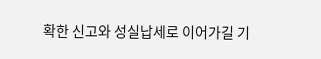확한 신고와 성실납세로 이어가길 기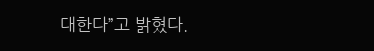대한다”고 밝혔다.